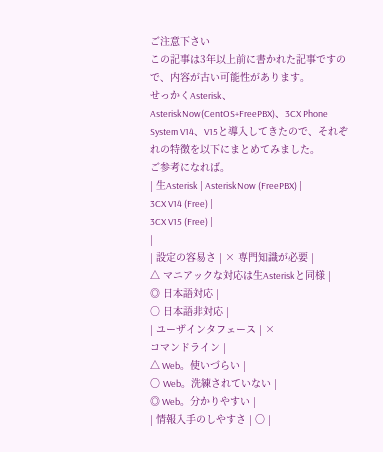ご注意下さい
この記事は3年以上前に書かれた記事ですので、内容が古い可能性があります。
せっかくAsterisk、AsteriskNow(CentOS+FreePBX)、3CX Phone System V14、V15と導入してきたので、それぞれの特徴を以下にまとめてみました。
ご参考になれば。
| 生Asterisk | AsteriskNow (FreePBX) |
3CX V14 (Free) |
3CX V15 (Free) |
|
| 設定の容易さ | × 専門知識が必要 |
△ マニアックな対応は生Asteriskと同様 |
◎ 日本語対応 |
○ 日本語非対応 |
| ユーザインタフェース | ×
コマンドライン |
△ Web。使いづらい |
〇 Web。洗練されていない |
◎ Web。分かりやすい |
| 情報入手のしやすさ | 〇 |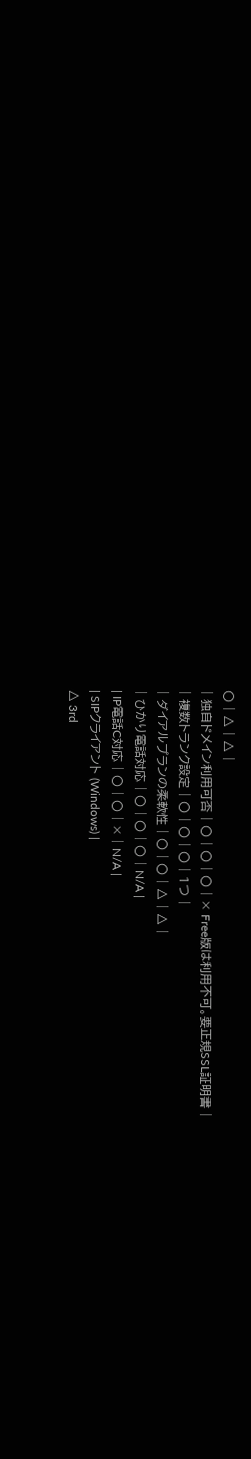〇 | △ | △ |
| 独自ドメイン利用可否 | 〇 | 〇 | 〇 | × Free版は利用不可。要正規SSL証明書 |
| 複数トランク設定 | 〇 | 〇 | 〇 | 1つ |
| ダイアルプランの柔軟性 | 〇 | 〇 | △ | △ |
| ひかり電話対応 | 〇 | 〇 | 〇 | N/A |
| IP電話C対応 | 〇 | 〇 | × | N/A |
| SIPクライアント (Windows) |
△ 3rd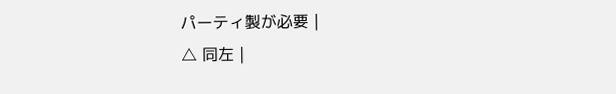パーティ製が必要 |
△ 同左 |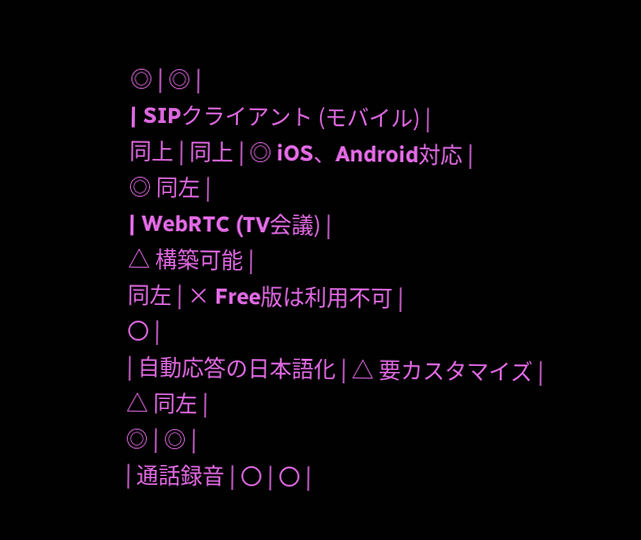◎ | ◎ |
| SIPクライアント (モバイル) |
同上 | 同上 | ◎ iOS、Android対応 |
◎ 同左 |
| WebRTC (TV会議) |
△ 構築可能 |
同左 | × Free版は利用不可 |
〇 |
| 自動応答の日本語化 | △ 要カスタマイズ |
△ 同左 |
◎ | ◎ |
| 通話録音 | 〇 | 〇 |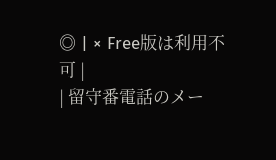◎ | × Free版は利用不可 |
| 留守番電話のメー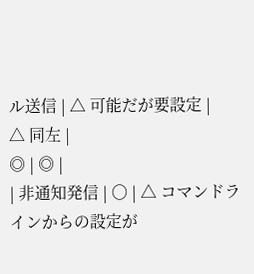ル送信 | △ 可能だが要設定 |
△ 同左 |
◎ | ◎ |
| 非通知発信 | 〇 | △ コマンドラインからの設定が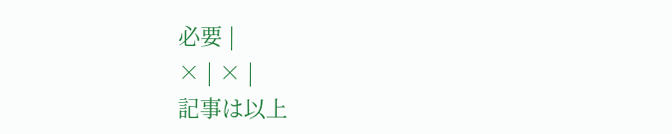必要 |
× | × |
記事は以上